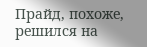Прайд, похоже, решился на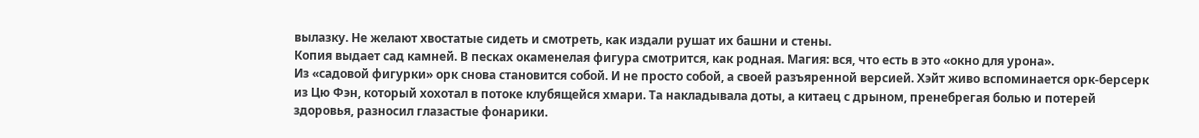вылазку. Не желают хвостатые сидеть и смотреть, как издали рушат их башни и стены.
Копия выдает сад камней. В песках окаменелая фигура смотрится, как родная. Магия: вся, что есть в это «окно для урона».
Из «садовой фигурки» орк снова становится собой. И не просто собой, а своей разъяренной версией. Хэйт живо вспоминается орк-берсерк из Цю Фэн, который хохотал в потоке клубящейся хмари. Та накладывала доты, а китаец с дрыном, пренебрегая болью и потерей здоровья, разносил глазастые фонарики.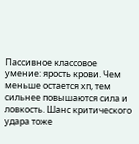Пассивное классовое умение: ярость крови. Чем меньше остается хп, тем сильнее повышаются сила и ловкость. Шанс критического удара тоже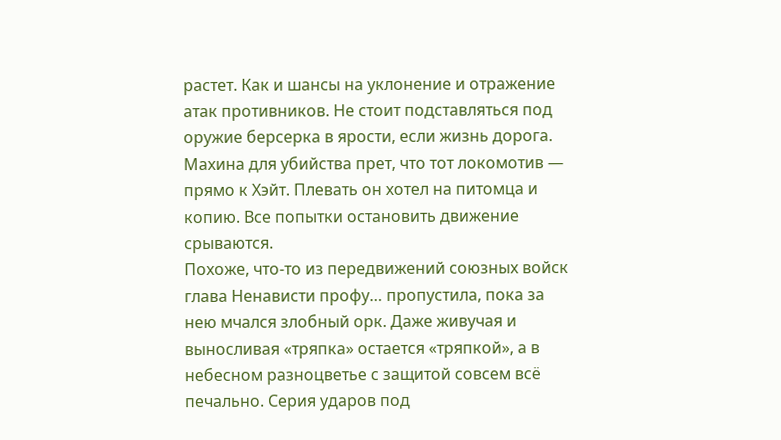растет. Как и шансы на уклонение и отражение атак противников. Не стоит подставляться под оружие берсерка в ярости, если жизнь дорога.
Махина для убийства прет, что тот локомотив — прямо к Хэйт. Плевать он хотел на питомца и копию. Все попытки остановить движение срываются.
Похоже, что-то из передвижений союзных войск глава Ненависти профу… пропустила, пока за нею мчался злобный орк. Даже живучая и выносливая «тряпка» остается «тряпкой», а в небесном разноцветье с защитой совсем всё печально. Серия ударов под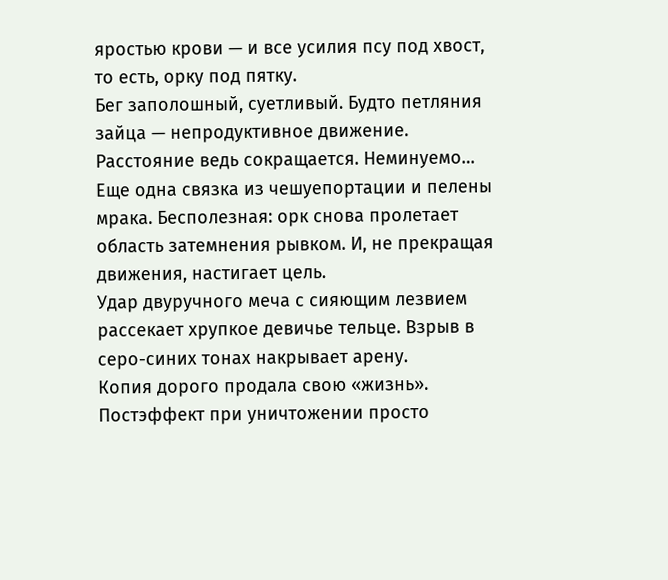яростью крови — и все усилия псу под хвост, то есть, орку под пятку.
Бег заполошный, суетливый. Будто петляния зайца — непродуктивное движение. Расстояние ведь сокращается. Неминуемо…
Еще одна связка из чешуепортации и пелены мрака. Бесполезная: орк снова пролетает область затемнения рывком. И, не прекращая движения, настигает цель.
Удар двуручного меча с сияющим лезвием рассекает хрупкое девичье тельце. Взрыв в серо-синих тонах накрывает арену.
Копия дорого продала свою «жизнь». Постэффект при уничтожении просто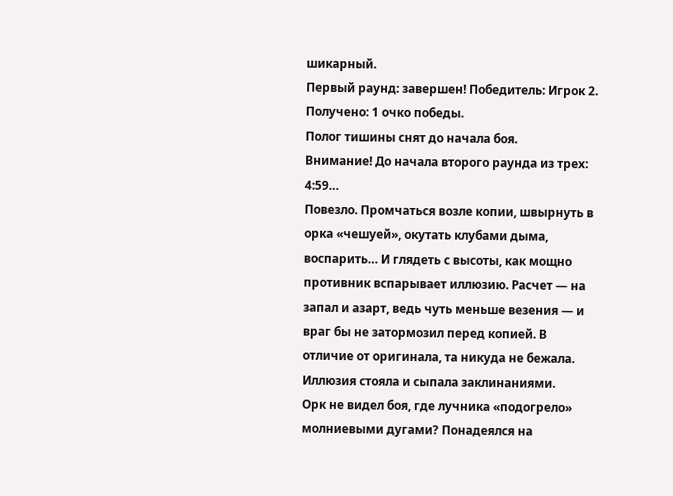шикарный.
Первый раунд: завершен! Победитель: Игрок 2.
Получено: 1 очко победы.
Полог тишины снят до начала боя.
Внимание! До начала второго раунда из трех: 4:59…
Повезло. Промчаться возле копии, швырнуть в орка «чешуей», окутать клубами дыма, воспарить… И глядеть с высоты, как мощно противник вспарывает иллюзию. Расчет — на запал и азарт, ведь чуть меньше везения — и враг бы не затормозил перед копией. В отличие от оригинала, та никуда не бежала. Иллюзия стояла и сыпала заклинаниями.
Орк не видел боя, где лучника «подогрело» молниевыми дугами? Понадеялся на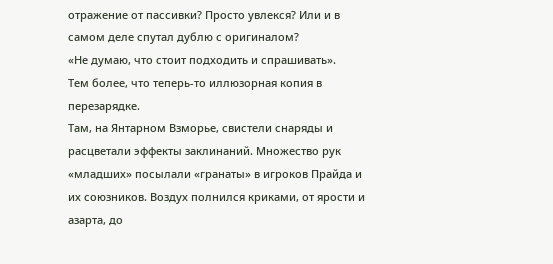отражение от пассивки? Просто увлекся? Или и в самом деле спутал дублю с оригиналом?
«Не думаю, что стоит подходить и спрашивать».
Тем более, что теперь-то иллюзорная копия в перезарядке.
Там, на Янтарном Взморье, свистели снаряды и расцветали эффекты заклинаний. Множество рук «младших» посылали «гранаты» в игроков Прайда и их союзников. Воздух полнился криками, от ярости и азарта, до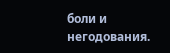боли и негодования.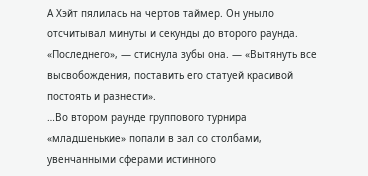А Хэйт пялилась на чертов таймер. Он уныло отсчитывал минуты и секунды до второго раунда.
«Последнего», — стиснула зубы она. — «Вытянуть все высвобождения, поставить его статуей красивой постоять и разнести».
…Во втором раунде группового турнира «младшенькие» попали в зал со столбами, увенчанными сферами истинного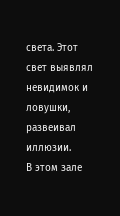света. Этот свет выявлял невидимок и ловушки, развеивал иллюзии.
В этом зале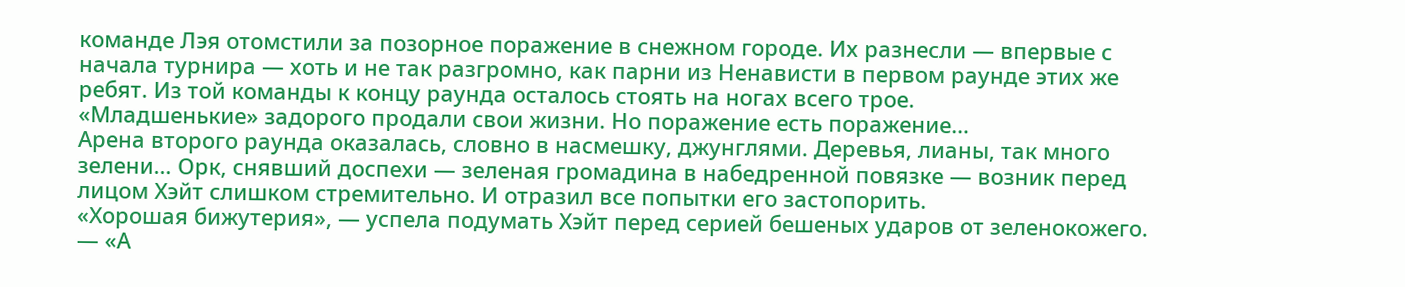команде Лэя отомстили за позорное поражение в снежном городе. Их разнесли — впервые с начала турнира — хоть и не так разгромно, как парни из Ненависти в первом раунде этих же ребят. Из той команды к концу раунда осталось стоять на ногах всего трое.
«Младшенькие» задорого продали свои жизни. Но поражение есть поражение…
Арена второго раунда оказалась, словно в насмешку, джунглями. Деревья, лианы, так много зелени… Орк, снявший доспехи — зеленая громадина в набедренной повязке — возник перед лицом Хэйт слишком стремительно. И отразил все попытки его застопорить.
«Хорошая бижутерия», — успела подумать Хэйт перед серией бешеных ударов от зеленокожего. — «А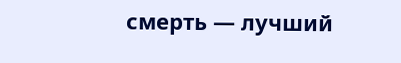смерть — лучший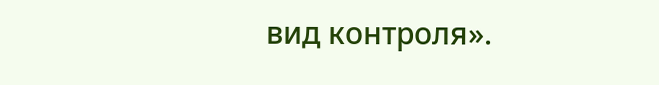вид контроля».